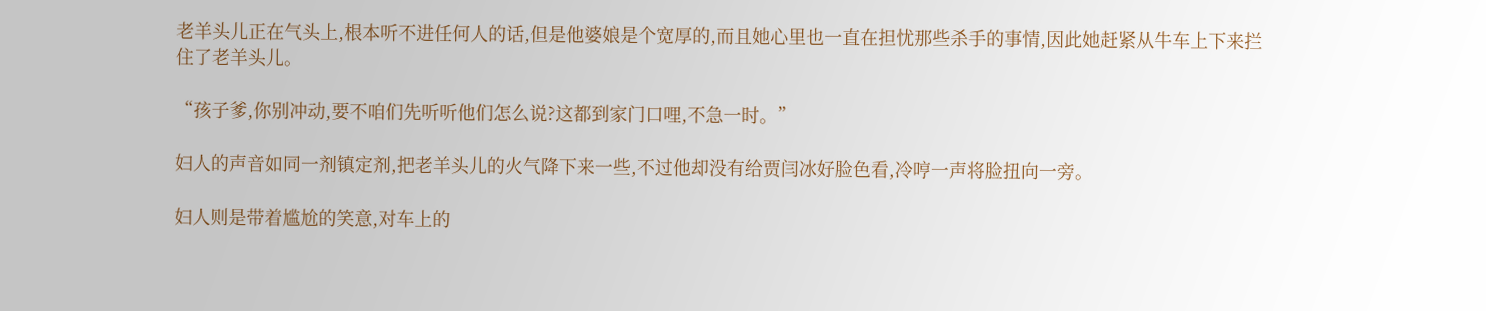老羊头儿正在气头上,根本听不进任何人的话,但是他婆娘是个宽厚的,而且她心里也一直在担忧那些杀手的事情,因此她赶紧从牛车上下来拦住了老羊头儿。

“孩子爹,你别冲动,要不咱们先听听他们怎么说?这都到家门口哩,不急一时。”

妇人的声音如同一剂镇定剂,把老羊头儿的火气降下来一些,不过他却没有给贾闫冰好脸色看,冷哼一声将脸扭向一旁。

妇人则是带着尴尬的笑意,对车上的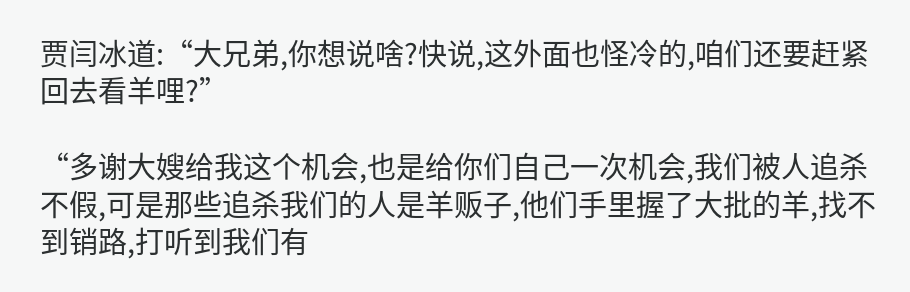贾闫冰道:“大兄弟,你想说啥?快说,这外面也怪冷的,咱们还要赶紧回去看羊哩?”

“多谢大嫂给我这个机会,也是给你们自己一次机会,我们被人追杀不假,可是那些追杀我们的人是羊贩子,他们手里握了大批的羊,找不到销路,打听到我们有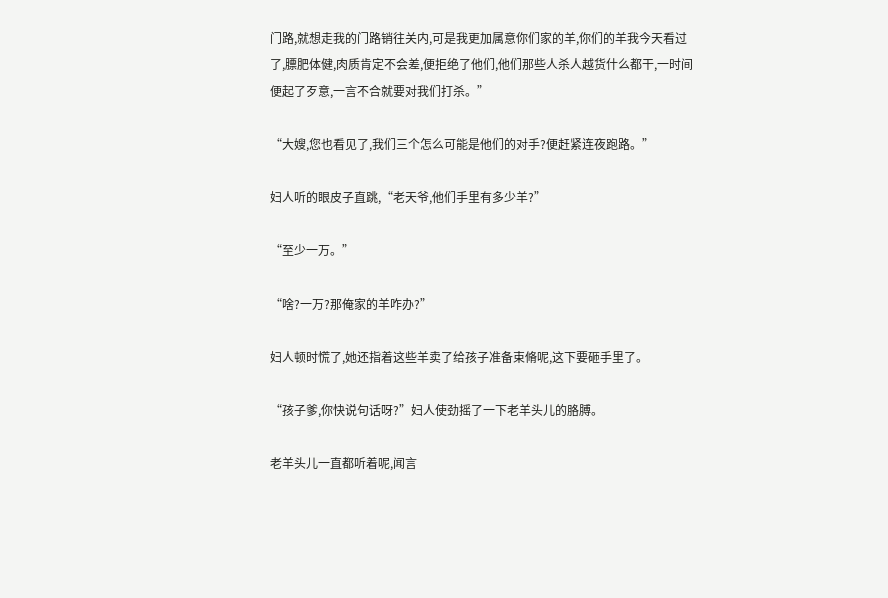门路,就想走我的门路销往关内,可是我更加属意你们家的羊,你们的羊我今天看过了,膘肥体健,肉质肯定不会差,便拒绝了他们,他们那些人杀人越货什么都干,一时间便起了歹意,一言不合就要对我们打杀。”

“大嫂,您也看见了,我们三个怎么可能是他们的对手?便赶紧连夜跑路。”

妇人听的眼皮子直跳,“老天爷,他们手里有多少羊?”

“至少一万。”

“啥?一万?那俺家的羊咋办?”

妇人顿时慌了,她还指着这些羊卖了给孩子准备束脩呢,这下要砸手里了。

“孩子爹,你快说句话呀?”妇人使劲摇了一下老羊头儿的胳膊。

老羊头儿一直都听着呢,闻言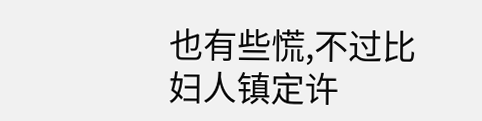也有些慌,不过比妇人镇定许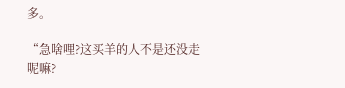多。

“急啥哩?这买羊的人不是还没走呢嘛?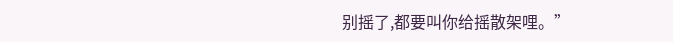别摇了,都要叫你给摇散架哩。”